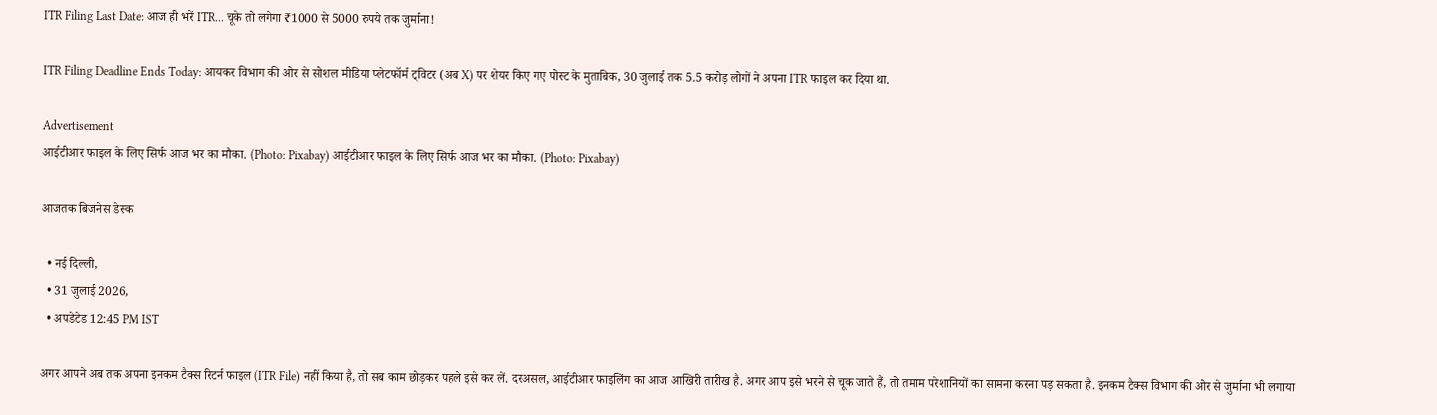ITR Filing Last Date: आज ही भरें ITR... चूके तो लगेगा ₹1000 से 5000 रुपये तक जुर्माना!

ITR Filing Deadline Ends Today: आयकर विभाग की ओर से सोशल मीडिया प्लेटफॉर्म ट्विटर (अब X) पर शेयर किए गए पोस्ट के मुताबिक, 30 जुलाई तक 5.5 करोड़ लोगों ने अपना ITR फाइल कर दिया था.

Advertisement
आईटीआर फाइल के लिए सिर्फ आज भर का मौका. (Photo: Pixabay) आईटीआर फाइल के लिए सिर्फ आज भर का मौका. (Photo: Pixabay)

आजतक बिजनेस डेस्क

  • नई दिल्ली,
  • 31 जुलाई 2026,
  • अपडेटेड 12:45 PM IST

अगर आपने अब तक अपना इनकम टैक्स रिटर्न फाइल (ITR File) नहीं किया है, तो सब काम छोड़कर पहले इसे कर लें. दरअसल, आईटीआर फाइलिंग का आज आखिरी तारीख है. अगर आप इसे भरने से चूक जाते हैं, तो तमाम परेशानियों का सामना करना पड़ सकता है. इनकम टैक्स विभाग की ओर से जुर्माना भी लगाया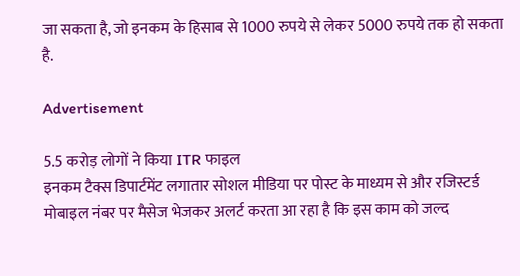जा सकता है, जो इनकम के हिसाब से 1000 रुपये से लेकर 5000 रुपये तक हो सकता है.

Advertisement

5.5 करोड़ लोगों ने किया ITR फाइल
इनकम टैक्स डिपार्टमेंट लगातार सोशल मीडिया पर पोस्ट के माध्यम से और रजिस्टर्ड मोबाइल नंबर पर मैसेज भेजकर अलर्ट करता आ रहा है कि इस काम को जल्द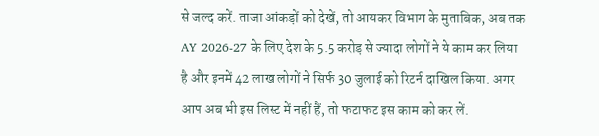से जल्द करें. ताजा आंकड़ों को देखें, तो आयकर विभाग के मुताबिक, अब तक AY 2026-27 के लिए देश के 5.5 करोड़ से ज्यादा लोगों ने ये काम कर लिया है और इनमें 42 लाख लोगों ने सिर्फ 30 जुलाई को रिटर्न दाखिल किया. अगर आप अब भी इस लिस्ट में नहीं हैं, तो फटाफट इस काम को कर लें.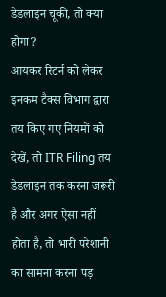डेडलाइन चूकी, तो क्या होगा?
आयकर रिटर्न को लेकर इनकम टैक्स विभाग द्वारा तय किए गए नियमों को देखें, तो ITR Filing तय डेडलाइन तक करना जरूरी है और अगर ऐसा नहीं होता है, तो भारी परेशानी का सामना करना पड़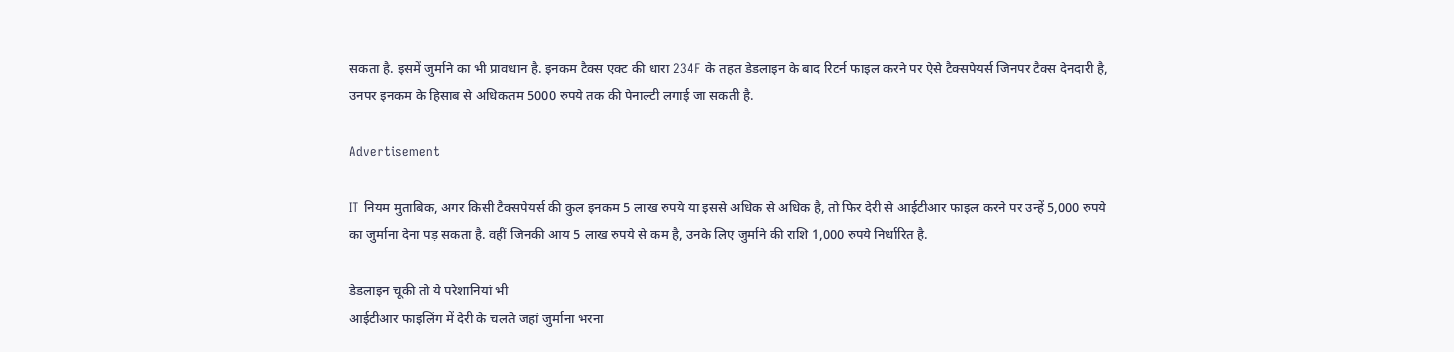सकता है. इसमें जुर्माने का भी प्रावधान है. इनकम टैक्स एक्ट की धारा 234F के तहत डेडलाइन के बाद रिटर्न फाइल करने पर ऐसे टैक्सपेयर्स जिनपर टैक्स देनदारी है, उनपर इनकम के हिसाब से अधिकतम 5000 रुपये तक की पेनाल्टी लगाई जा सकती है.

Advertisement

IT नियम मुताबिक, अगर किसी टैक्सपेयर्स की कुल इनकम 5 लाख रुपये या इससे अधिक से अधिक है, तो फिर देरी से आईटीआर फाइल करने पर उन्हें 5,000 रुपये का जुर्माना देना पड़ सकता है. वहीं जिनकी आय 5 लाख रुपये से कम है, उनके लिए जुर्माने की राशि 1,000 रुपये निर्धारित है.

डेडलाइन चूकी तो ये परेशानियां भी
आईटीआर फाइलिंग में देरी के चलते जहां जुर्माना भरना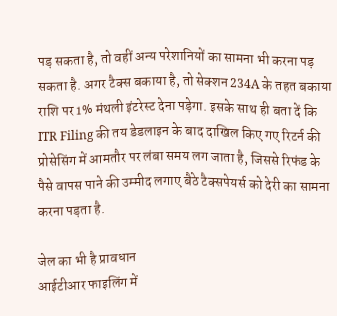पड़ सकता है, तो वहीं अन्य परेशानियों का सामना भी करना पड़ सकता है. अगर टैक्स बकाया है, तो सेक्शन 234A के तहत बकाया राशि पर 1% मंथली इंटरेस्ट देना पड़ेगा. इसके साथ ही बता दें कि ITR Filing की तय डेडलाइन के बाद दाखिल किए गए रिटर्न की प्रोसेसिंग में आमतौर पर लंबा समय लग जाता है, जिससे रिफंड के पैसे वापस पाने की उम्मीद लगाए बैठे टैक्सपेयर्स को देरी का सामना करना पड़ता है.

जेल का भी है प्रावधान
आईटीआर फाइलिंग में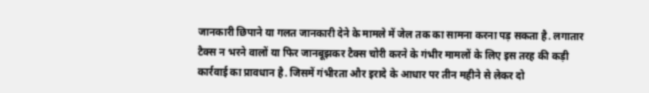जानकारी छिपाने या गलत जानकारी देने के मामले में जेल तक का सामना करना पड़ सकता है. लगातार टैक्स न भरने वालों या फिर जानबूझकर टैक्स चोरी करने के गंभीर मामलों के लिए इस तरह की कड़ी कार्रवाई का प्रावधान है. जिसमें गंभीरता और इरादे के आधार पर तीन महीने से लेकर दो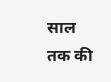साल तक की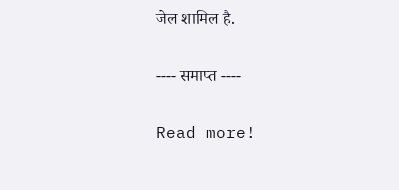जेल शामिल है.

---- समाप्त ----

Read more!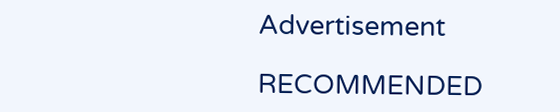Advertisement

RECOMMENDED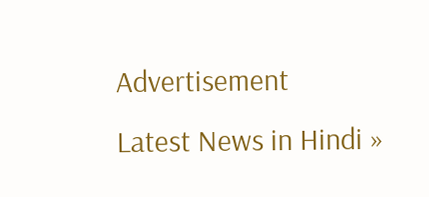Advertisement
Latest News in Hindi »